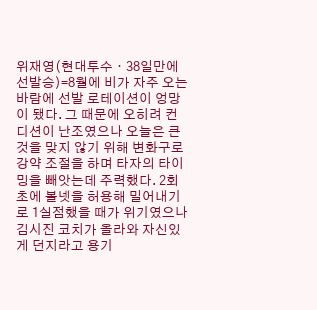위재영(현대투수ㆍ38일만에 선발승)=8월에 비가 자주 오는 바람에 선발 로테이션이 엉망이 됐다. 그 때문에 오히려 컨디션이 난조였으나 오늘은 큰 것을 맞지 않기 위해 변화구로 강약 조절을 하며 타자의 타이밍을 빼앗는데 주력했다. 2회초에 볼넷을 허용해 밀어내기로 1실점했을 때가 위기였으나 김시진 코치가 올라와 자신있게 던지라고 용기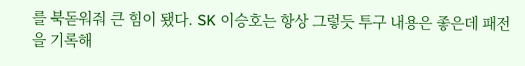를 북돋워줘 큰 힘이 됐다. SK 이승호는 항상 그렇듯 투구 내용은 좋은데 패전을 기록해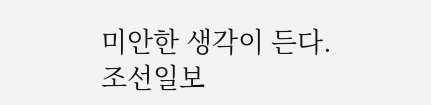미안한 생각이 든다.
조선일보